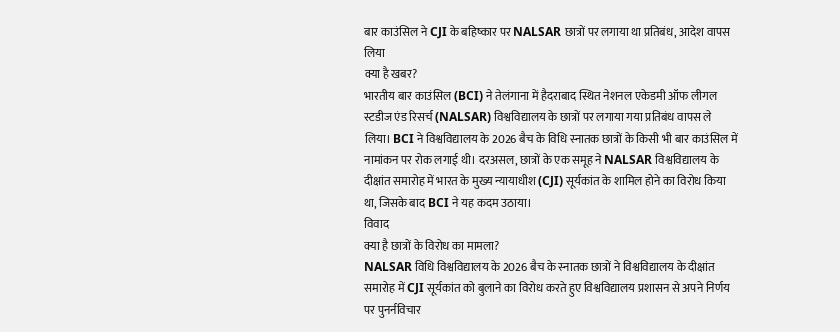बार काउंसिल ने CJI के बहिष्कार पर NALSAR छात्रों पर लगाया था प्रतिबंध, आदेश वापस लिया
क्या है खबर?
भारतीय बार काउंसिल (BCI) ने तेलंगाना में हैदराबाद स्थित नेशनल एकेडमी ऑफ लीगल स्टडीज एंड रिसर्च (NALSAR) विश्वविद्यालय के छात्रों पर लगाया गया प्रतिबंध वापस ले लिया। BCI ने विश्वविद्यालय के 2026 बैच के विधि स्नातक छात्रों के किसी भी बार काउंसिल में नामांकन पर रोक लगाई थी। दरअसल, छात्रों के एक समूह ने NALSAR विश्वविद्यालय के दीक्षांत समारोह में भारत के मुख्य न्यायाधीश (CJI) सूर्यकांत के शामिल होने का विरोध किया था, जिसके बाद BCI ने यह कदम उठाया।
विवाद
क्या है छात्रों के विरोध का मामला?
NALSAR विधि विश्वविद्यालय के 2026 बैच के स्नातक छात्रों ने विश्वविद्यालय के दीक्षांत समारोह में CJI सूर्यकांत को बुलाने का विरोध करते हुए विश्वविद्यालय प्रशासन से अपने निर्णय पर पुनर्नविचार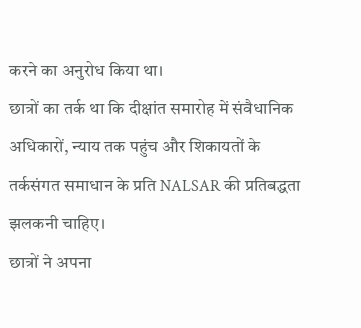करने का अनुरोध किया था।
छात्रों का तर्क था कि दीक्षांत समारोह में संवैधानिक अधिकारों, न्याय तक पहुंच और शिकायतों के तर्कसंगत समाधान के प्रति NALSAR की प्रतिबद्धता झलकनी चाहिए।
छात्रों ने अपना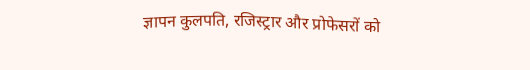ज्ञापन कुलपति, रजिस्ट्रार और प्रोफेसरों को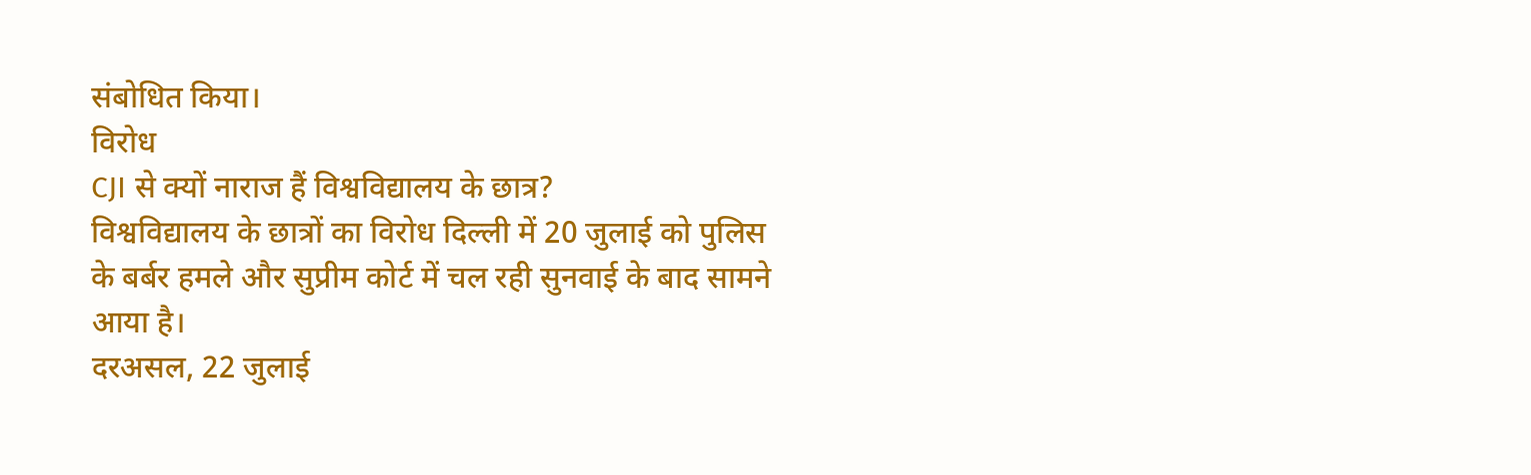संबोधित किया।
विरोध
CJI से क्यों नाराज हैं विश्वविद्यालय के छात्र?
विश्वविद्यालय के छात्रों का विरोध दिल्ली में 20 जुलाई को पुलिस के बर्बर हमले और सुप्रीम कोर्ट में चल रही सुनवाई के बाद सामने आया है।
दरअसल, 22 जुलाई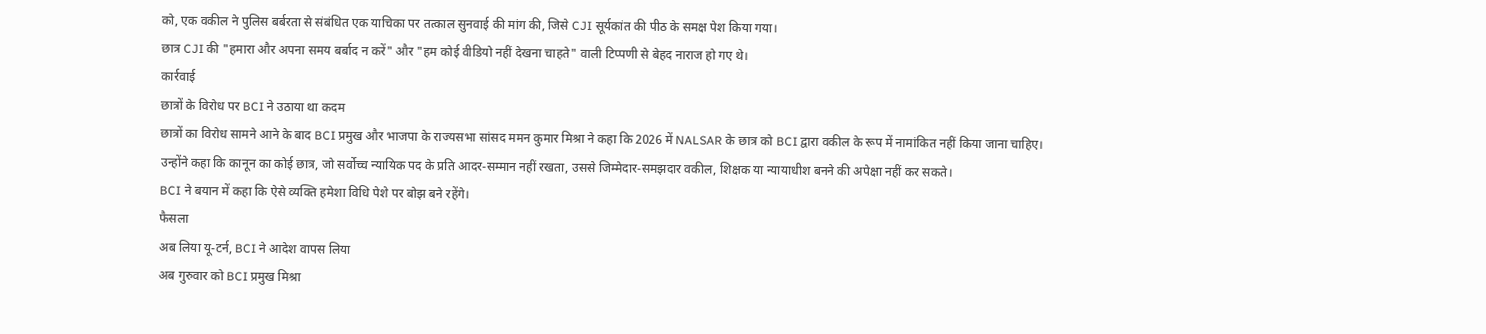को, एक वकील ने पुलिस बर्बरता से संबंधित एक याचिका पर तत्काल सुनवाई की मांग की, जिसे CJI सूर्यकांत की पीठ के समक्ष पेश किया गया।
छात्र CJI की "हमारा और अपना समय बर्बाद न करें" और "हम कोई वीडियो नहीं देखना चाहते" वाली टिप्पणी से बेहद नाराज हो गए थे।
कार्रवाई
छात्रों के विरोध पर BCI ने उठाया था कदम
छात्रों का विरोध सामने आने के बाद BCI प्रमुख और भाजपा के राज्यसभा सांसद ममन कुमार मिश्रा ने कहा कि 2026 में NALSAR के छात्र को BCI द्वारा वकील के रूप में नामांकित नहीं किया जाना चाहिए।
उन्होंने कहा कि कानून का कोई छात्र, जो सर्वोच्च न्यायिक पद के प्रति आदर-सम्मान नहीं रखता, उससे जिम्मेदार-समझदार वकील, शिक्षक या न्यायाधीश बनने की अपेक्षा नहीं कर सकते।
BCI ने बयान में कहा कि ऐसे व्यक्ति हमेशा विधि पेशे पर बोझ बने रहेंगे।
फैसला
अब लिया यू-टर्न, BCI ने आदेश वापस लिया
अब गुरुवार को BCI प्रमुख मिश्रा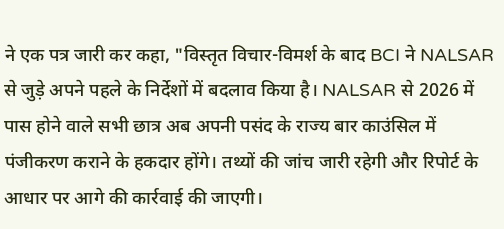ने एक पत्र जारी कर कहा, "विस्तृत विचार-विमर्श के बाद BCI ने NALSAR से जुड़े अपने पहले के निर्देशों में बदलाव किया है। NALSAR से 2026 में पास होने वाले सभी छात्र अब अपनी पसंद के राज्य बार काउंसिल में पंजीकरण कराने के हकदार होंगे। तथ्यों की जांच जारी रहेगी और रिपोर्ट के आधार पर आगे की कार्रवाई की जाएगी।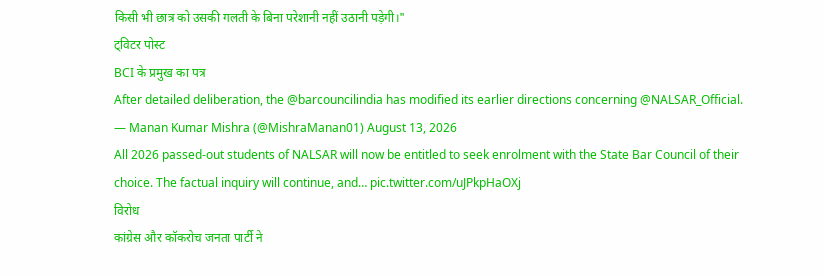किसी भी छात्र को उसकी गलती के बिना परेशानी नहीं उठानी पड़ेगी।"
ट्विटर पोस्ट
BCI के प्रमुख का पत्र
After detailed deliberation, the @barcouncilindia has modified its earlier directions concerning @NALSAR_Official.
— Manan Kumar Mishra (@MishraManan01) August 13, 2026
All 2026 passed-out students of NALSAR will now be entitled to seek enrolment with the State Bar Council of their choice. The factual inquiry will continue, and… pic.twitter.com/uJPkpHaOXj
विरोध
कांग्रेस और कॉकरोच जनता पार्टी ने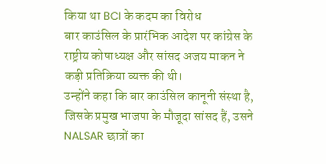किया था BCI के कदम का विरोध
बार काउंसिल के प्रारंभिक आदेश पर कांग्रेस के राष्ट्रीय कोषाध्यक्ष और सांसद अजय माकन ने कड़ी प्रतिक्रिया व्यक्त की थी।
उन्होंने कहा कि बार काउंसिल कानूनी संस्था है, जिसके प्रमुख भाजपा के मौजूदा सांसद हैं, उसने NALSAR छात्रों का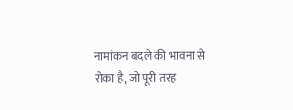नामांकन बदले की भावना से रोका है, जो पूरी तरह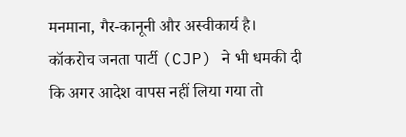मनमाना, गैर-कानूनी और अस्वीकार्य है।
कॉकरोच जनता पार्टी (CJP) ने भी धमकी दी कि अगर आदेश वापस नहीं लिया गया तो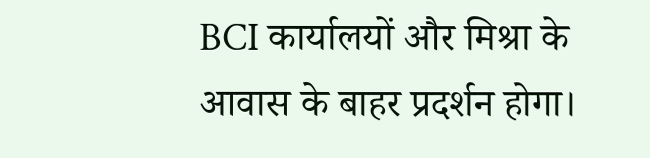BCI कार्यालयों और मिश्रा के आवास के बाहर प्रदर्शन होगा।